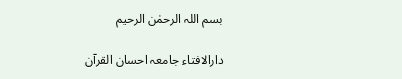بسم اللہ الرحمٰن الرحیم

دارالافتاء جامعہ احسان القرآن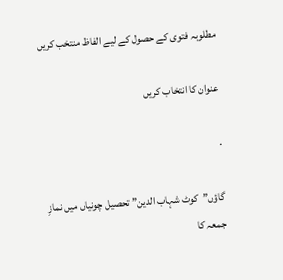مطلوبہ فتوی کے حصول کے لیے الفاظ منتخب کریں

عنوان کا انتخاب کریں

.

گاؤں”کوٹ شہاب الدین” تحصیل چونیاں میں نمازِ جمعہ کا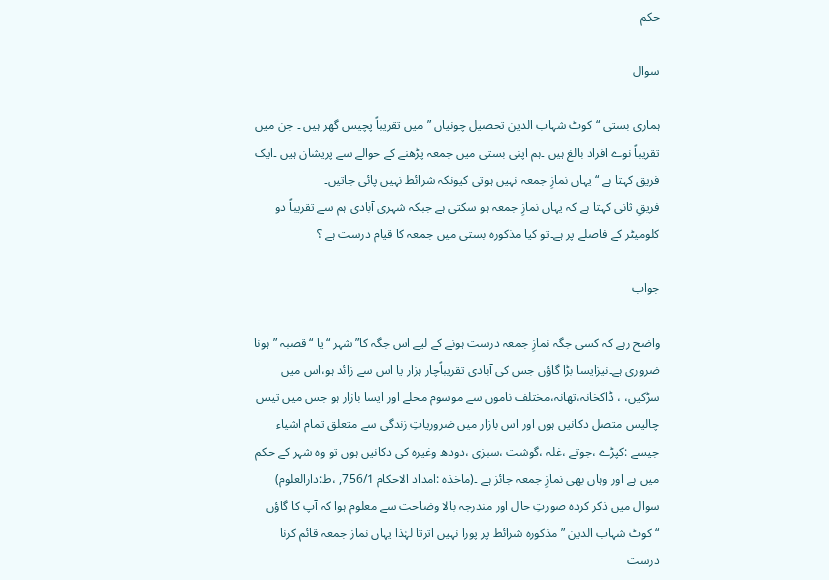حکم

سوال

ہماری بستی “کوٹ شہاب الدین تحصیل چونیاں ” میں تقریباً پچیس گھر ہیں ۔ جن میں تقریباً نوے افراد بالغ ہیں ۔ہم اپنی بستی میں جمعہ پڑھنے کے حوالے سے پریشان ہیں ۔ایک فریق کہتا ہے “یہاں نمازِ جمعہ نہیں ہوتی کیونکہ شرائط نہیں پائی جاتیں۔
فریقِ ثانی کہتا ہے کہ یہاں نمازِ جمعہ ہو سکتی ہے جبکہ شہری آبادی ہم سے تقریباً دو کلومیٹر کے فاصلے پر ہے۔تو کیا مذکورہ بستی میں جمعہ کا قیام درست ہے ؟

جواب

واضح رہے کہ کسی جگہ نمازِ جمعہ درست ہونے کے لیے اس جگہ کا”شہر “یا “قصبہ ” ہونا ضروری ہے۔نیزایسا بڑا گاؤں جس کی آبادی تقریباًچار ہزار یا اس سے زائد ہو،اس میں سڑکیں، ، ڈاکخانہ،تھانہ،مختلف ناموں سے موسوم محلے اور ایسا بازار ہو جس میں تیس چالیس متصل دکانیں ہوں اور اس بازار میں ضروریاتِ زندگی سے متعلق تمام اشیاء جیسے :کپڑے ،جوتے ،غلہ ،گوشت ،سبزی ،دودھ وغیرہ کی دکانیں ہوں تو وہ شہر کے حکم میں ہے اور وہاں بھی نمازِ جمعہ جائز ہے ۔(ماخذہ :امداد الاحکام 756/1, ،ط:دارالعلوم)
سوال میں ذکر کردہ صورتِ حال اور مندرجہ بالا وضاحت سے معلوم ہوا کہ آپ کا گاؤں “کوٹ شہاب الدین ” مذکورہ شرائط پر پورا نہیں اترتا لہٰذا یہاں نماز جمعہ قائم کرنا درست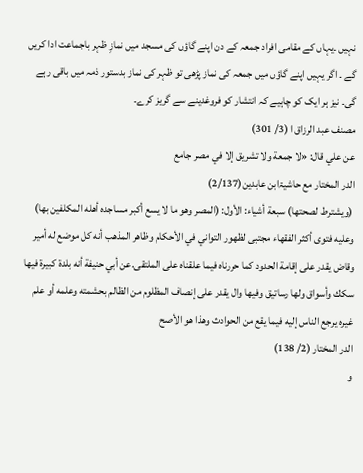نہیں ۔یہاں کے مقامی افراد جمعہ کے دن اپنے گاؤں کی مسجد میں نمازِ ظہر باجماعت ادا کریں گے ۔ اگر یہیں اپنے گاؤں میں جمعہ کی نماز پڑھی تو ظہر کی نماز بدستور ذمہ میں باقی رہے گی۔ نیز ہر ایک کو چاہیے کہ انتشار کو فروغدینے سے گریز کرے۔
مصنف عبد الرزاق ا (3/ 301)
عن علي قال: «لا جمعة ولا تشريق إلا في مصر جامع
الدر المختار مع حاشیۃابن عابدين(2/137)
 (ويشترط لصحتها) سبعة أشياء: الأول: (المصر وهو ما لا يسع أكبر مساجده أهله المكلفين بها) وعليه فتوى أكثر الفقهاء مجتبى لظهور التواني في الأحكام وظاهر المذهب أنه كل موضع له أمير وقاض يقدر على إقامة الحدود كما حررناه فيما علقناه على الملتقى.عن أبي حنيفة أنه بلدة كبيرة فيها سكك وأسواق ولها رساتيق وفيها وال يقدر على إنصاف المظلوم من الظالم بحشمته وعلمه أو علم غيره يرجع الناس إليه فيما يقع من الحوادث وهذا هو الأصح
الدر المختار (2/ 138)
و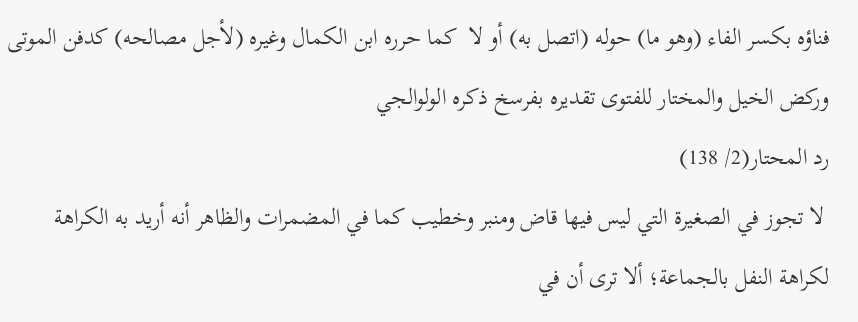فناؤه بكسر الفاء (وهو ما) حوله (اتصل به) أو لا  كما حرره ابن الكمال وغيره (لأجل مصالحه) كدفن الموتى وركض الخيل والمختار للفتوى تقديره بفرسخ ذكره الولوالجي
رد المحتار(2/ 138)
 لا تجوز في الصغيرة التي ليس فيها قاض ومنبر وخطيب كما في المضمرات والظاهر أنه أريد به الكراهة لكراهة النفل بالجماعة؛ ألا ترى أن في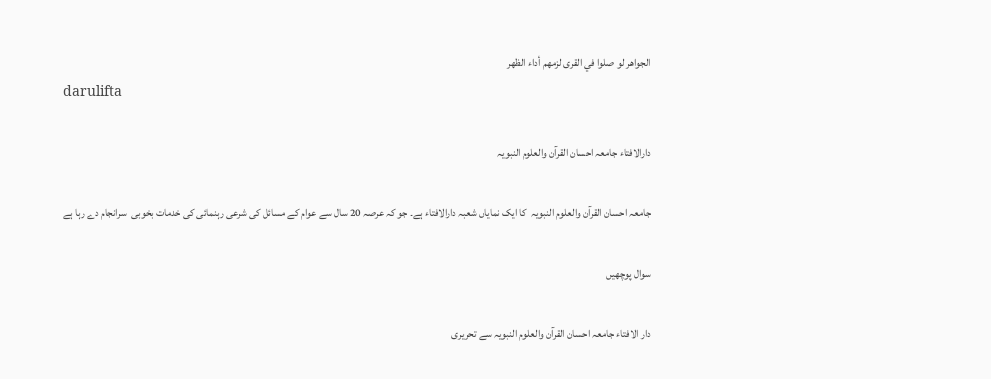الجواهر لو صلوا في القرى لزمهم أداء الظهر
darulifta

دارالافتاء جامعہ احسان القرآن والعلوم النبویہ

جامعہ احسان القرآن والعلوم النبویہ  کا ایک نمایاں شعبہ دارالافتاء ہے۔ جو کہ عرصہ 20 سال سے عوام کے مسائل کی شرعی رہنمائی کی خدمات بخوبی  سرانجام دے رہا ہے

سوال پوچھیں

دار الافتاء جامعہ احسان القرآن والعلوم النبویہ سے تحریری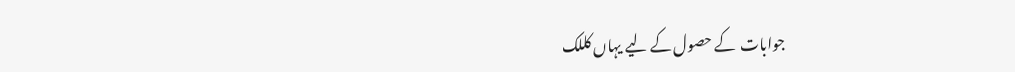جوابات  کے حصول کے لیے یہاں کللک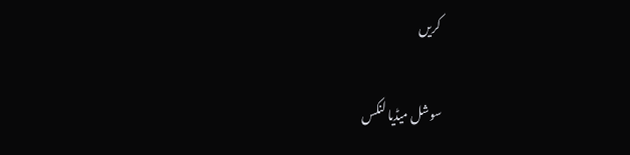کریں

سوشل میڈیا لنکس